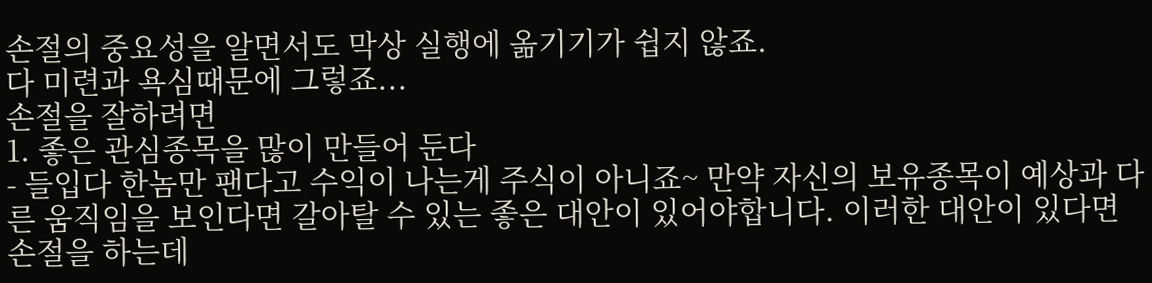손절의 중요성을 알면서도 막상 실행에 옮기기가 쉽지 않죠.
다 미련과 욕심때문에 그렇죠...
손절을 잘하려면
1. 좋은 관심종목을 많이 만들어 둔다
- 들입다 한놈만 팬다고 수익이 나는게 주식이 아니죠~ 만약 자신의 보유종목이 예상과 다른 움직임을 보인다면 갈아탈 수 있는 좋은 대안이 있어야합니다. 이러한 대안이 있다면 손절을 하는데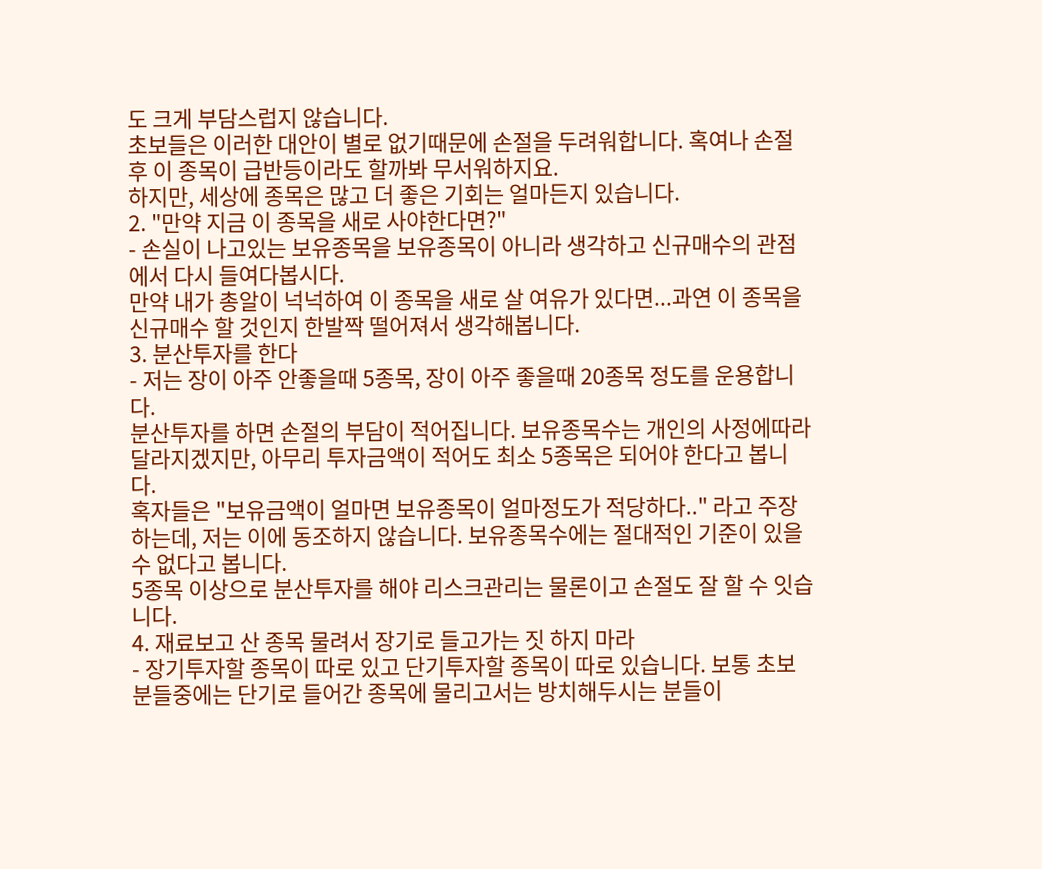도 크게 부담스럽지 않습니다.
초보들은 이러한 대안이 별로 없기때문에 손절을 두려워합니다. 혹여나 손절후 이 종목이 급반등이라도 할까봐 무서워하지요.
하지만, 세상에 종목은 많고 더 좋은 기회는 얼마든지 있습니다.
2. "만약 지금 이 종목을 새로 사야한다면?"
- 손실이 나고있는 보유종목을 보유종목이 아니라 생각하고 신규매수의 관점에서 다시 들여다봅시다.
만약 내가 총알이 넉넉하여 이 종목을 새로 살 여유가 있다면...과연 이 종목을 신규매수 할 것인지 한발짝 떨어져서 생각해봅니다.
3. 분산투자를 한다
- 저는 장이 아주 안좋을때 5종목, 장이 아주 좋을때 20종목 정도를 운용합니다.
분산투자를 하면 손절의 부담이 적어집니다. 보유종목수는 개인의 사정에따라 달라지겠지만, 아무리 투자금액이 적어도 최소 5종목은 되어야 한다고 봅니다.
혹자들은 "보유금액이 얼마면 보유종목이 얼마정도가 적당하다.." 라고 주장하는데, 저는 이에 동조하지 않습니다. 보유종목수에는 절대적인 기준이 있을 수 없다고 봅니다.
5종목 이상으로 분산투자를 해야 리스크관리는 물론이고 손절도 잘 할 수 잇습니다.
4. 재료보고 산 종목 물려서 장기로 들고가는 짓 하지 마라
- 장기투자할 종목이 따로 있고 단기투자할 종목이 따로 있습니다. 보통 초보분들중에는 단기로 들어간 종목에 물리고서는 방치해두시는 분들이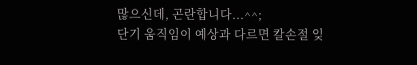많으신데, 곤란합니다...^^;
단기 움직임이 예상과 다르면 칼손절 잊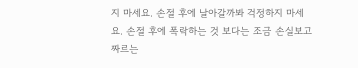지 마세요. 손절 후에 날아갈까봐 걱정하지 마세요. 손절 후에 폭락하는 것 보다는 조금 손실보고 짜르는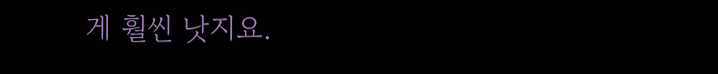게 훨씬 낫지요.